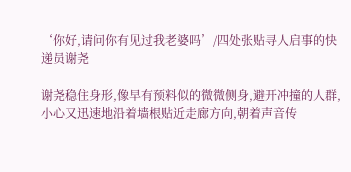‘你好,请问你有见过我老婆吗’/四处张贴寻人启事的快递员谢尧

谢尧稳住身形,像早有预料似的微微侧身,避开冲撞的人群,小心又迅速地沿着墙根贴近走廊方向,朝着声音传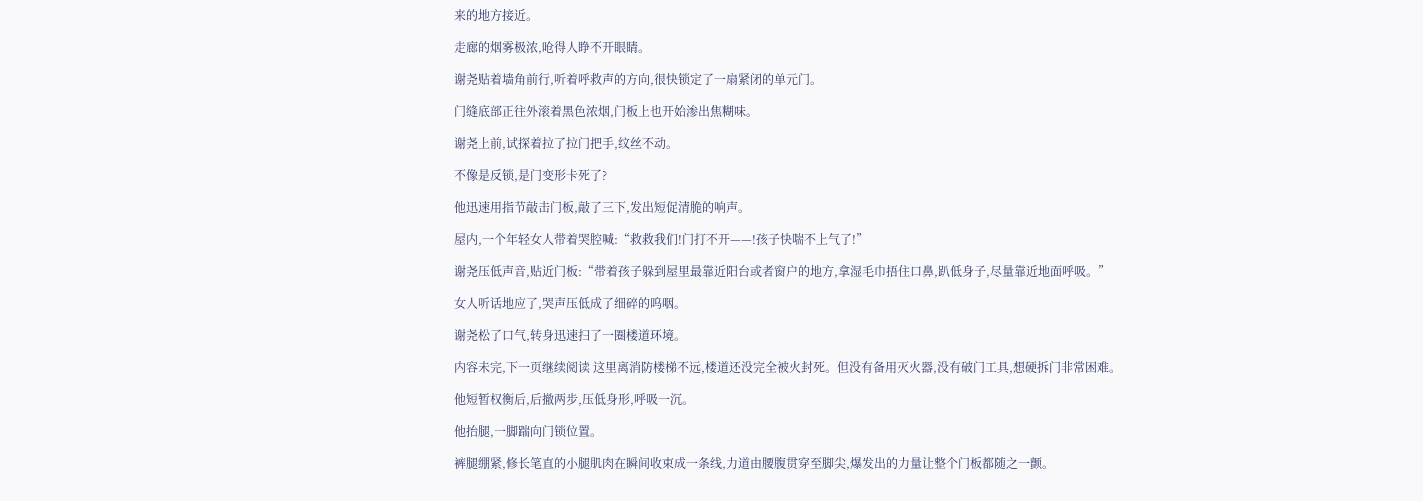来的地方接近。

走廊的烟雾极浓,呛得人睁不开眼睛。

谢尧贴着墙角前行,听着呼救声的方向,很快锁定了一扇紧闭的单元门。

门缝底部正往外滚着黑色浓烟,门板上也开始渗出焦糊味。

谢尧上前,试探着拉了拉门把手,纹丝不动。

不像是反锁,是门变形卡死了?

他迅速用指节敲击门板,敲了三下,发出短促清脆的响声。

屋内,一个年轻女人带着哭腔喊:“救救我们!门打不开——!孩子快喘不上气了!”

谢尧压低声音,贴近门板:“带着孩子躲到屋里最靠近阳台或者窗户的地方,拿湿毛巾捂住口鼻,趴低身子,尽量靠近地面呼吸。”

女人听话地应了,哭声压低成了细碎的呜咽。

谢尧松了口气,转身迅速扫了一圈楼道环境。

内容未完,下一页继续阅读 这里离消防楼梯不远,楼道还没完全被火封死。但没有备用灭火器,没有破门工具,想硬拆门非常困难。

他短暂权衡后,后撤两步,压低身形,呼吸一沉。

他抬腿,一脚踹向门锁位置。

裤腿绷紧,修长笔直的小腿肌肉在瞬间收束成一条线,力道由腰腹贯穿至脚尖,爆发出的力量让整个门板都随之一颤。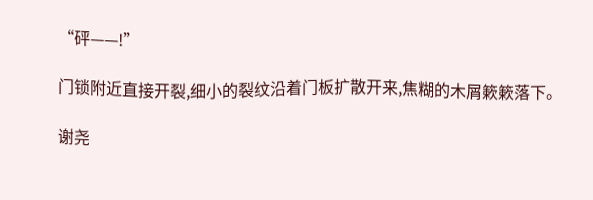“砰——!”

门锁附近直接开裂,细小的裂纹沿着门板扩散开来,焦糊的木屑簌簌落下。

谢尧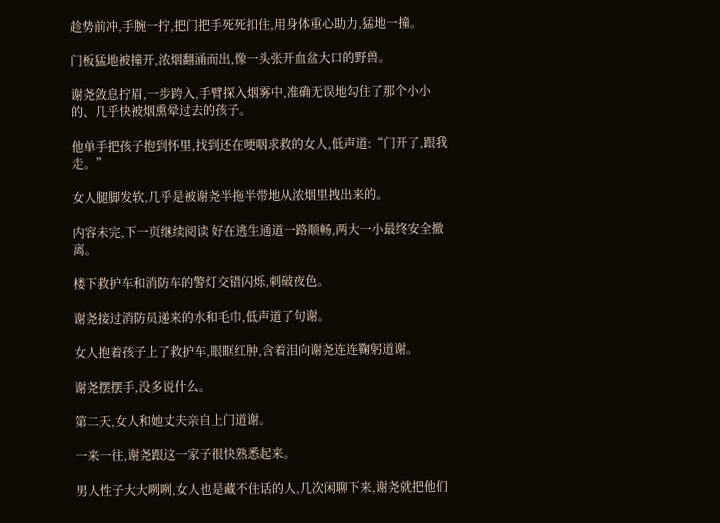趁势前冲,手腕一拧,把门把手死死扣住,用身体重心助力,猛地一撞。

门板猛地被撞开,浓烟翻涌而出,像一头张开血盆大口的野兽。

谢尧敛息拧眉,一步跨入,手臂探入烟雾中,准确无误地勾住了那个小小的、几乎快被烟熏晕过去的孩子。

他单手把孩子抱到怀里,找到还在哽咽求救的女人,低声道:“门开了,跟我走。”

女人腿脚发软,几乎是被谢尧半拖半带地从浓烟里拽出来的。

内容未完,下一页继续阅读 好在逃生通道一路顺畅,两大一小最终安全撤离。

楼下救护车和消防车的警灯交错闪烁,刺破夜色。

谢尧接过消防员递来的水和毛巾,低声道了句谢。

女人抱着孩子上了救护车,眼眶红肿,含着泪向谢尧连连鞠躬道谢。

谢尧摆摆手,没多说什么。

第二天,女人和她丈夫亲自上门道谢。

一来一往,谢尧跟这一家子很快熟悉起来。

男人性子大大咧咧,女人也是藏不住话的人,几次闲聊下来,谢尧就把他们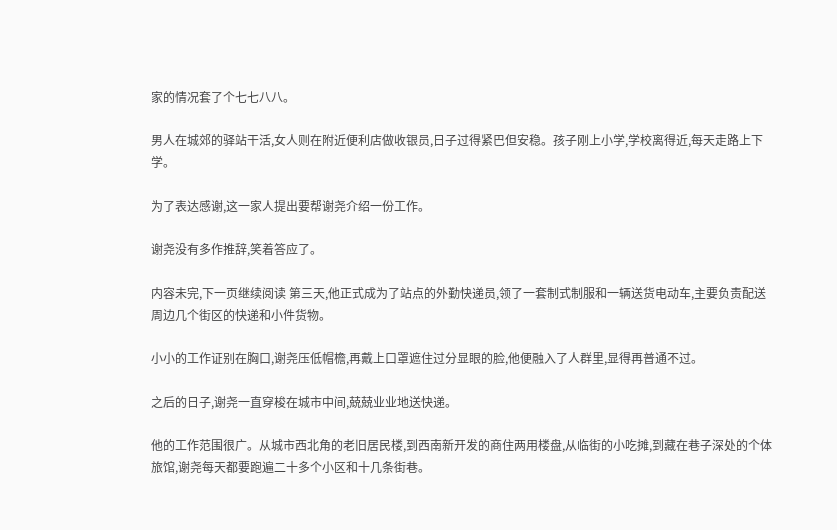家的情况套了个七七八八。

男人在城郊的驿站干活,女人则在附近便利店做收银员,日子过得紧巴但安稳。孩子刚上小学,学校离得近,每天走路上下学。

为了表达感谢,这一家人提出要帮谢尧介绍一份工作。

谢尧没有多作推辞,笑着答应了。

内容未完,下一页继续阅读 第三天,他正式成为了站点的外勤快递员,领了一套制式制服和一辆送货电动车,主要负责配送周边几个街区的快递和小件货物。

小小的工作证别在胸口,谢尧压低帽檐,再戴上口罩遮住过分显眼的脸,他便融入了人群里,显得再普通不过。

之后的日子,谢尧一直穿梭在城市中间,兢兢业业地送快递。

他的工作范围很广。从城市西北角的老旧居民楼,到西南新开发的商住两用楼盘,从临街的小吃摊,到藏在巷子深处的个体旅馆,谢尧每天都要跑遍二十多个小区和十几条街巷。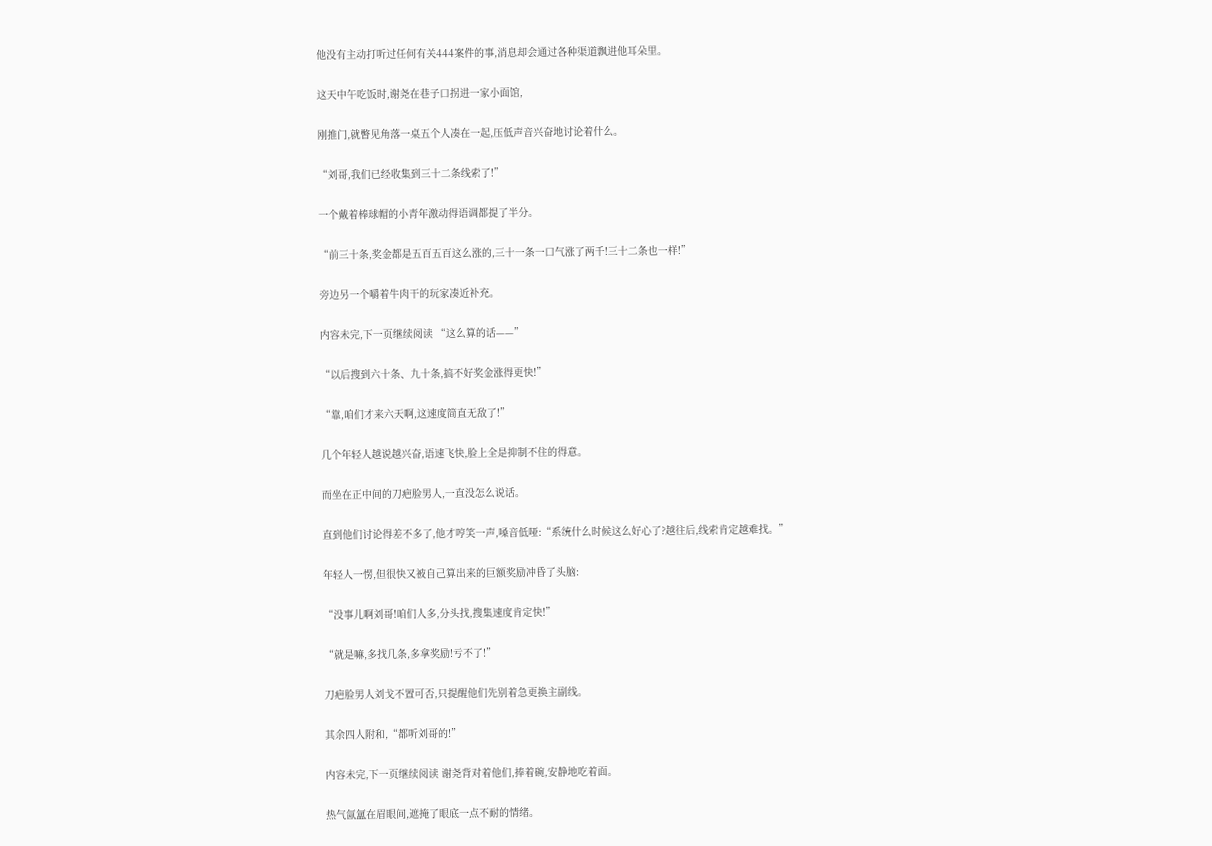他没有主动打听过任何有关444案件的事,消息却会通过各种渠道飘进他耳朵里。

这天中午吃饭时,谢尧在巷子口拐进一家小面馆,

刚推门,就瞥见角落一桌五个人凑在一起,压低声音兴奋地讨论着什么。

“刘哥,我们已经收集到三十二条线索了!”

一个戴着棒球帽的小青年激动得语调都提了半分。

“前三十条,奖金都是五百五百这么涨的,三十一条一口气涨了两千!三十二条也一样!”

旁边另一个嚼着牛肉干的玩家凑近补充。

内容未完,下一页继续阅读 “这么算的话——”

“以后搜到六十条、九十条,搞不好奖金涨得更快!”

“靠,咱们才来六天啊,这速度简直无敌了!”

几个年轻人越说越兴奋,语速飞快,脸上全是抑制不住的得意。

而坐在正中间的刀疤脸男人,一直没怎么说话。

直到他们讨论得差不多了,他才哼笑一声,嗓音低哑:“系统什么时候这么好心了?越往后,线索肯定越难找。”

年轻人一愣,但很快又被自己算出来的巨额奖励冲昏了头脑:

“没事儿啊刘哥!咱们人多,分头找,搜集速度肯定快!”

“就是嘛,多找几条,多拿奖励!亏不了!”

刀疤脸男人刘戈不置可否,只提醒他们先别着急更换主副线。

其余四人附和,“都听刘哥的!”

内容未完,下一页继续阅读 谢尧背对着他们,捧着碗,安静地吃着面。

热气氤氲在眉眼间,遮掩了眼底一点不耐的情绪。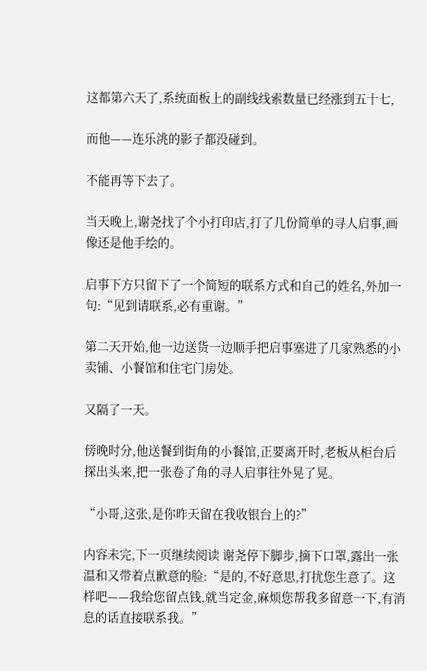这都第六天了,系统面板上的副线线索数量已经涨到五十七,

而他——连乐洮的影子都没碰到。

不能再等下去了。

当天晚上,谢尧找了个小打印店,打了几份简单的寻人启事,画像还是他手绘的。

启事下方只留下了一个简短的联系方式和自己的姓名,外加一句:“见到请联系,必有重谢。”

第二天开始,他一边送货一边顺手把启事塞进了几家熟悉的小卖铺、小餐馆和住宅门房处。

又隔了一天。

傍晚时分,他送餐到街角的小餐馆,正要离开时,老板从柜台后探出头来,把一张卷了角的寻人启事往外晃了晃。

“小哥,这张,是你昨天留在我收银台上的?”

内容未完,下一页继续阅读 谢尧停下脚步,摘下口罩,露出一张温和又带着点歉意的脸:“是的,不好意思,打扰您生意了。这样吧——我给您留点钱,就当定金,麻烦您帮我多留意一下,有消息的话直接联系我。”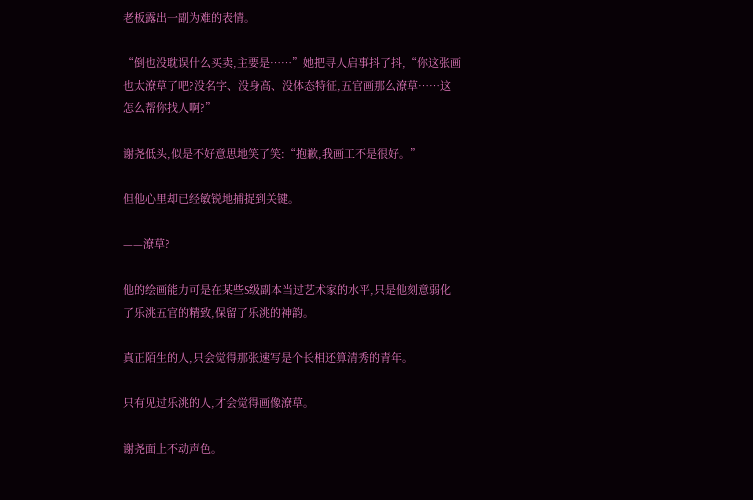老板露出一副为难的表情。

“倒也没耽误什么买卖,主要是……”她把寻人启事抖了抖,“你这张画也太潦草了吧?没名字、没身高、没体态特征,五官画那么潦草……这怎么帮你找人啊?”

谢尧低头,似是不好意思地笑了笑:“抱歉,我画工不是很好。”

但他心里却已经敏锐地捕捉到关键。

——潦草?

他的绘画能力可是在某些S级副本当过艺术家的水平,只是他刻意弱化了乐洮五官的精致,保留了乐洮的神韵。

真正陌生的人,只会觉得那张速写是个长相还算清秀的青年。

只有见过乐洮的人,才会觉得画像潦草。

谢尧面上不动声色。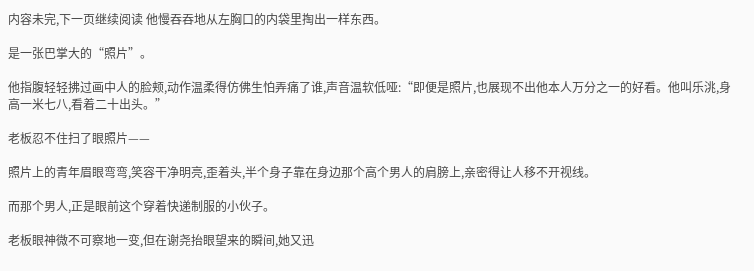内容未完,下一页继续阅读 他慢吞吞地从左胸口的内袋里掏出一样东西。

是一张巴掌大的“照片”。

他指腹轻轻拂过画中人的脸颊,动作温柔得仿佛生怕弄痛了谁,声音温软低哑:“即便是照片,也展现不出他本人万分之一的好看。他叫乐洮,身高一米七八,看着二十出头。”

老板忍不住扫了眼照片——

照片上的青年眉眼弯弯,笑容干净明亮,歪着头,半个身子靠在身边那个高个男人的肩膀上,亲密得让人移不开视线。

而那个男人,正是眼前这个穿着快递制服的小伙子。

老板眼神微不可察地一变,但在谢尧抬眼望来的瞬间,她又迅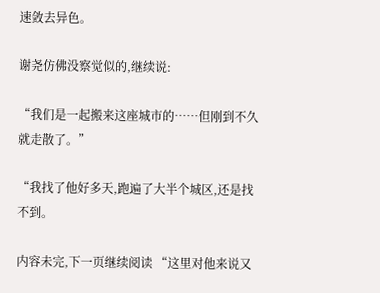速敛去异色。

谢尧仿佛没察觉似的,继续说:

“我们是一起搬来这座城市的……但刚到不久就走散了。”

“我找了他好多天,跑遍了大半个城区,还是找不到。

内容未完,下一页继续阅读 “这里对他来说又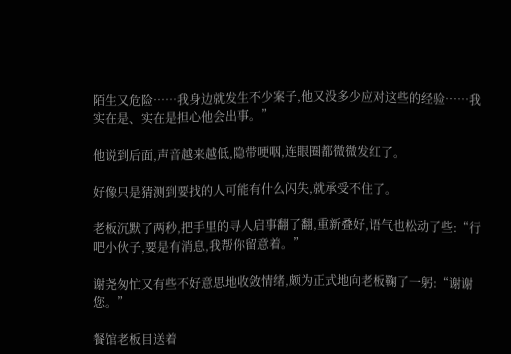陌生又危险……我身边就发生不少案子,他又没多少应对这些的经验……我实在是、实在是担心他会出事。”

他说到后面,声音越来越低,隐带哽咽,连眼圈都微微发红了。

好像只是猜测到要找的人可能有什么闪失,就承受不住了。

老板沉默了两秒,把手里的寻人启事翻了翻,重新叠好,语气也松动了些:“行吧小伙子,要是有消息,我帮你留意着。”

谢尧匆忙又有些不好意思地收敛情绪,颇为正式地向老板鞠了一躬:“谢谢您。”

餐馆老板目送着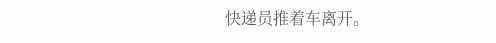快递员推着车离开。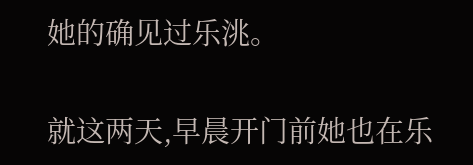她的确见过乐洮。

就这两天,早晨开门前她也在乐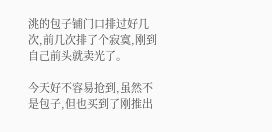洮的包子铺门口排过好几次,前几次排了个寂寞,刚到自己前头就卖光了。

今天好不容易抢到,虽然不是包子,但也买到了刚推出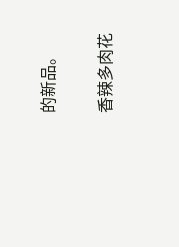的新品。

香辣多肉花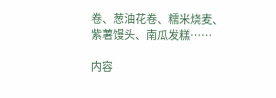卷、葱油花卷、糯米烧麦、紫薯馒头、南瓜发糕……

内容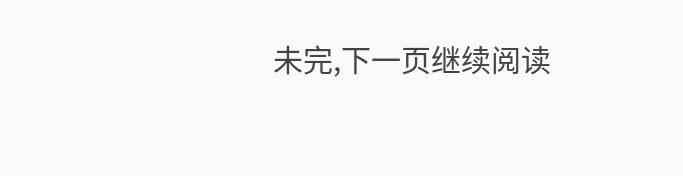未完,下一页继续阅读